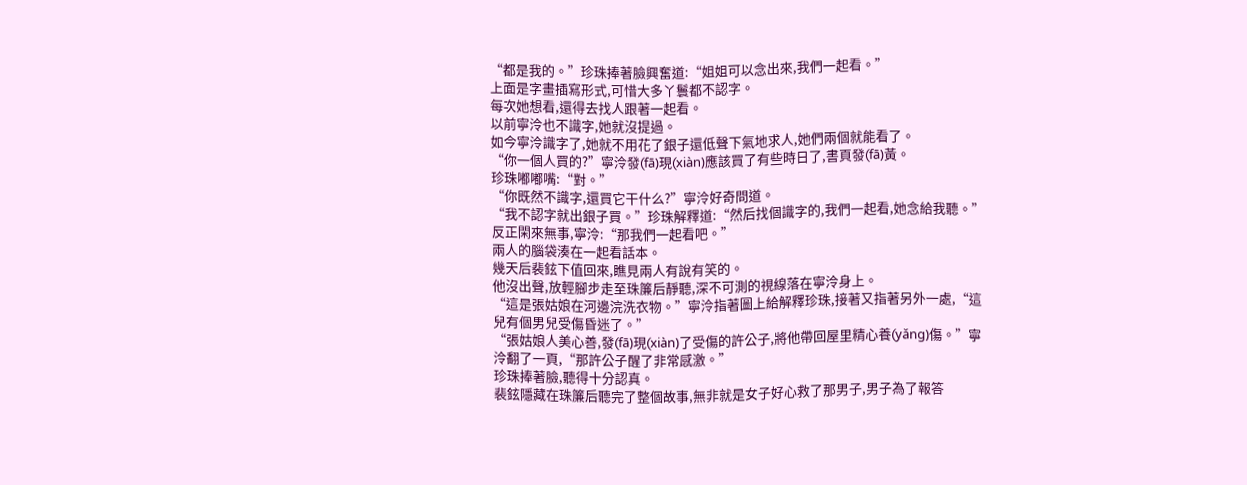“都是我的。”珍珠捧著臉興奮道:“姐姐可以念出來,我們一起看。”
上面是字畫插寫形式,可惜大多丫鬟都不認字。
每次她想看,還得去找人跟著一起看。
以前寧泠也不識字,她就沒提過。
如今寧泠識字了,她就不用花了銀子還低聲下氣地求人,她們兩個就能看了。
“你一個人買的?”寧泠發(fā)現(xiàn)應該買了有些時日了,書頁發(fā)黃。
珍珠嘟嘟嘴:“對。”
“你既然不識字,還買它干什么?”寧泠好奇問道。
“我不認字就出銀子買。”珍珠解釋道:“然后找個識字的,我們一起看,她念給我聽。”
反正閑來無事,寧泠:“那我們一起看吧。”
兩人的腦袋湊在一起看話本。
幾天后裴鉉下值回來,瞧見兩人有說有笑的。
他沒出聲,放輕腳步走至珠簾后靜聽,深不可測的視線落在寧泠身上。
“這是張姑娘在河邊浣洗衣物。”寧泠指著圖上給解釋珍珠,接著又指著另外一處,“這兒有個男兒受傷昏迷了。”
“張姑娘人美心善,發(fā)現(xiàn)了受傷的許公子,將他帶回屋里精心養(yǎng)傷。”寧泠翻了一頁,“那許公子醒了非常感激。”
珍珠捧著臉,聽得十分認真。
裴鉉隱藏在珠簾后聽完了整個故事,無非就是女子好心救了那男子,男子為了報答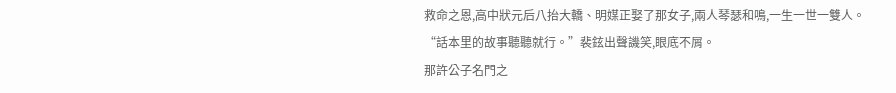救命之恩,高中狀元后八抬大轎、明媒正娶了那女子,兩人琴瑟和鳴,一生一世一雙人。
“話本里的故事聽聽就行。”裴鉉出聲譏笑,眼底不屑。
那許公子名門之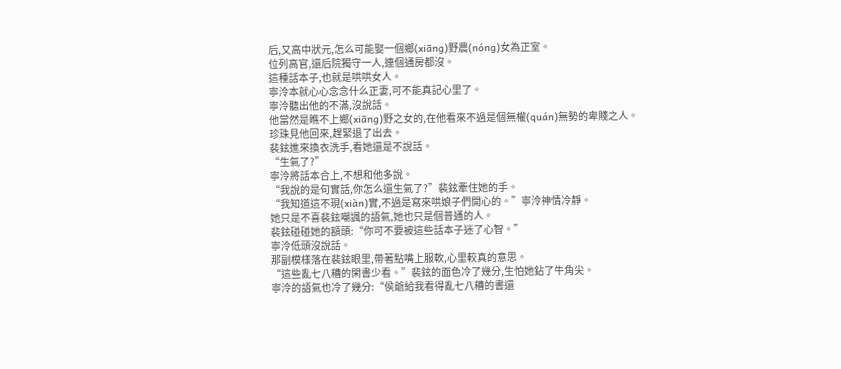后,又高中狀元,怎么可能娶一個鄉(xiāng)野農(nóng)女為正室。
位列高官,還后院獨守一人,連個通房都沒。
這種話本子,也就是哄哄女人。
寧泠本就心心念念什么正妻,可不能真記心里了。
寧泠聽出他的不滿,沒說話。
他當然是瞧不上鄉(xiāng)野之女的,在他看來不過是個無權(quán)無勢的卑賤之人。
珍珠見他回來,趕緊退了出去。
裴鉉進來換衣洗手,看她還是不說話。
“生氣了?”
寧泠將話本合上,不想和他多說。
“我說的是句實話,你怎么還生氣了?”裴鉉牽住她的手。
“我知道這不現(xiàn)實,不過是寫來哄娘子們開心的。”寧泠神情冷靜。
她只是不喜裴鉉嘲諷的語氣,她也只是個普通的人。
裴鉉碰碰她的額頭:“你可不要被這些話本子迷了心智。”
寧泠低頭沒說話。
那副模樣落在裴鉉眼里,帶著點嘴上服軟,心里較真的意思。
“這些亂七八糟的閑書少看。”裴鉉的面色冷了幾分,生怕她鉆了牛角尖。
寧泠的語氣也冷了幾分:“侯爺給我看得亂七八糟的書還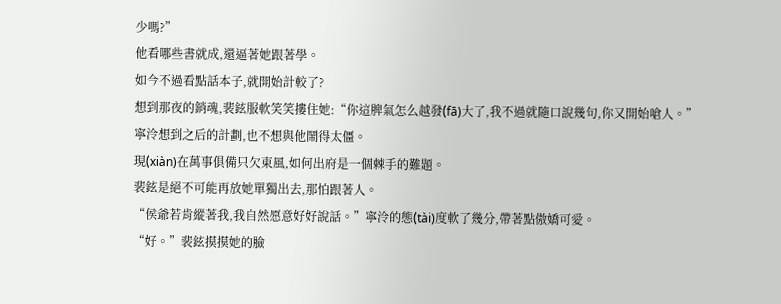少嗎?”
他看哪些書就成,還逼著她跟著學。
如今不過看點話本子,就開始計較了?
想到那夜的銷魂,裴鉉服軟笑笑摟住她:“你這脾氣怎么越發(fā)大了,我不過就隨口說幾句,你又開始嗆人。”
寧泠想到之后的計劃,也不想與他鬧得太僵。
現(xiàn)在萬事俱備只欠東風,如何出府是一個棘手的難題。
裴鉉是絕不可能再放她單獨出去,那怕跟著人。
“侯爺若肯縱著我,我自然愿意好好說話。”寧泠的態(tài)度軟了幾分,帶著點傲嬌可愛。
“好。”裴鉉摸摸她的臉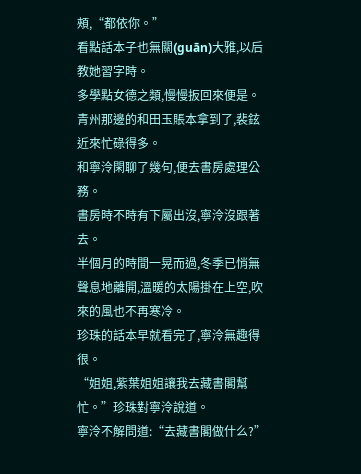頰,“都依你。”
看點話本子也無關(guān)大雅,以后教她習字時。
多學點女德之類,慢慢扳回來便是。
青州那邊的和田玉賬本拿到了,裴鉉近來忙碌得多。
和寧泠閑聊了幾句,便去書房處理公務。
書房時不時有下屬出沒,寧泠沒跟著去。
半個月的時間一晃而過,冬季已悄無聲息地離開,溫暖的太陽掛在上空,吹來的風也不再寒冷。
珍珠的話本早就看完了,寧泠無趣得很。
“姐姐,紫葉姐姐讓我去藏書閣幫忙。”珍珠對寧泠說道。
寧泠不解問道:“去藏書閣做什么?”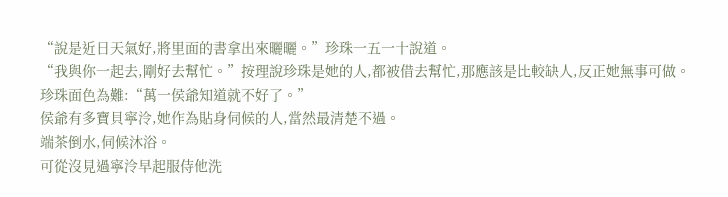“說是近日天氣好,將里面的書拿出來曬曬。”珍珠一五一十說道。
“我與你一起去,剛好去幫忙。”按理說珍珠是她的人,都被借去幫忙,那應該是比較缺人,反正她無事可做。
珍珠面色為難:“萬一侯爺知道就不好了。”
侯爺有多寶貝寧泠,她作為貼身伺候的人,當然最清楚不過。
端茶倒水,伺候沐浴。
可從沒見過寧泠早起服侍他洗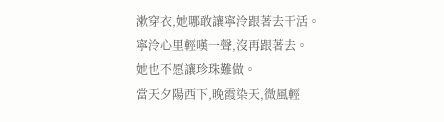漱穿衣,她哪敢讓寧泠跟著去干活。
寧泠心里輕嘆一聲,沒再跟著去。
她也不愿讓珍珠難做。
當天夕陽西下,晚霞染天,微風輕